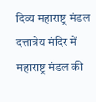दिव्य महाराष्ट्र मंडल
दत्तात्रेय मंदिर में महाराष्ट्र मंडल की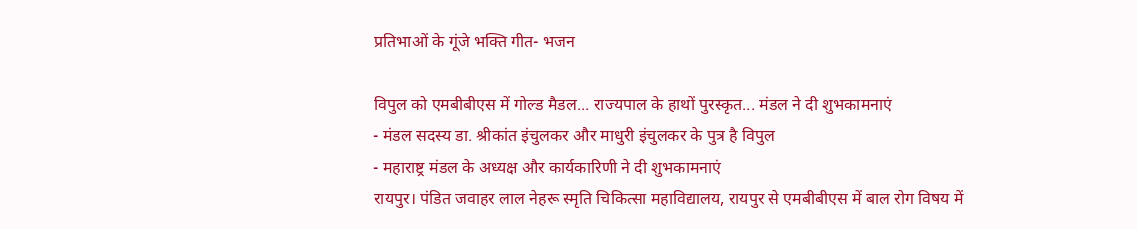प्रतिभाओं के गूंजे भक्ति गीत- भजन

विपुल को एमबीबीएस में गोल्ड मैडल... राज्यपाल के हाथों पुरस्कृत... मंडल ने दी शुभकामनाएं
- मंडल सदस्य डा. श्रीकांत इंचुलकर और माधुरी इंचुलकर के पुत्र है विपुल
- महाराष्ट्र मंडल के अध्यक्ष और कार्यकारिणी ने दी शुभकामनाएं
रायपुर। पंडित जवाहर लाल नेहरू स्मृति चिकित्सा महाविद्यालय, रायपुर से एमबीबीएस में बाल रोग विषय में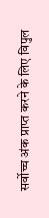सर्वोच्च अंक प्राप्त करने के लिए विपुल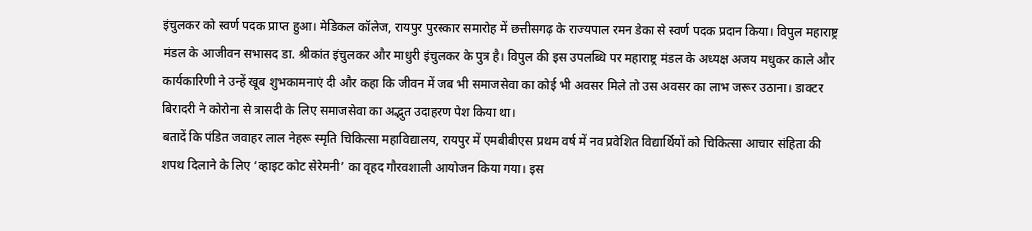इंचुलकर को स्वर्ण पदक प्राप्त हुआ। मेडिकल कॉलेज, रायपुर पुरस्कार समारोह में छत्तीसगढ़ के राज्यपाल रमन डेका से स्वर्ण पदक प्रदान किया। विपुल महाराष्ट्र मंडल के आजीवन सभासद डा. श्रीकांत इंचुलकर और माधुरी इंचुलकर के पुत्र है। विपुल की इस उपलब्धि पर महाराष्ट्र मंडल के अध्यक्ष अजय मधुकर काले और कार्यकारिणी ने उन्हें खूब शुभकामनाएं दी और कहा कि जीवन में जब भी समाजसेवा का कोई भी अवसर मिले तो उस अवसर का लाभ जरूर उठाना। डाक्टर बिरादरी ने कोरोना से त्रासदी के लिए समाजसेवा का अद्भुत उदाहरण पेश किया था।
बतादें कि पंडित जवाहर लाल नेहरू स्मृति चिकित्सा महाविद्यालय, रायपुर में एमबीबीएस प्रथम वर्ष में नव प्रवेशित विद्यार्थियों को चिकित्सा आचार संहिता की शपथ दिलाने के लिए ‘व्हाइट कोट सेरेमनी’ का वृहद गौरवशाली आयोजन किया गया। इस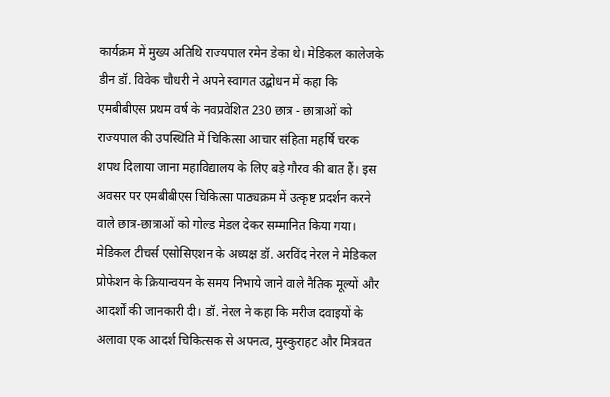कार्यक्रम में मुख्य अतिथि राज्यपाल रमेन डेका थे। मेडिकल कालेजके डीन डॉ. विवेक चौधरी ने अपने स्वागत उद्बोधन में कहा कि एमबीबीएस प्रथम वर्ष के नवप्रवेशित 230 छात्र - छात्राओं को राज्यपाल की उपस्थिति में चिकित्सा आचार संहिता महर्षि चरक शपथ दिलाया जाना महाविद्यालय के लिए बड़े गौरव की बात हैं। इस अवसर पर एमबीबीएस चिकित्सा पाठ्यक्रम में उत्कृष्ट प्रदर्शन करने वाले छात्र-छात्राओं को गोल्ड मेडल देकर सम्मानित किया गया।
मेडिकल टीचर्स एसोसिएशन के अध्यक्ष डॉ. अरविंद नेरल ने मेडिकल प्रोफेशन के क्रियान्वयन के समय निभाये जाने वाले नैतिक मूल्यों और आदर्शों की जानकारी दी। डॉ. नेरल ने कहा कि मरीज दवाइयों के अलावा एक आदर्श चिकित्सक से अपनत्व, मुस्कुराहट और मित्रवत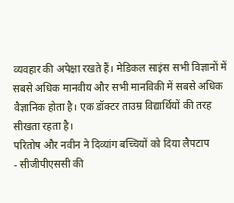व्यवहार की अपेक्षा रखते हैं। मेडिकल साइंस सभी विज्ञानों में सबसे अधिक मानवीय और सभी मानविकी में सबसे अधिक वैज्ञानिक होता है। एक डॉक्टर ताउम्र विद्यार्थियों की तरह सीखता रहता है।
परितोष और नवीन ने दिव्यांग बच्चियों को दिया लैपटाप
- सीजीपीएससी की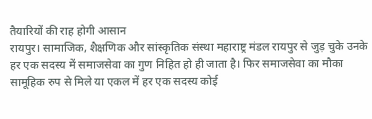तैयारियों की राह होगी आसान
रायपुर। सामाजिक, शैक्षणिक और सांस्कृतिक संस्था महाराष्ट्र मंडल रायपुर से जुड़ चुके उनके हर एक सदस्य में समाजसेवा का गुण निहित हो ही जाता है। फिर समाजसेवा का मौका सामूहिक रुप से मिले या एकल में हर एक सदस्य कोई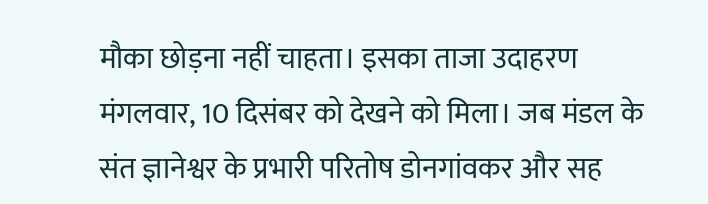मौका छोड़ना नहीं चाहता। इसका ताजा उदाहरण मंगलवार, 10 दिसंबर को देखने को मिला। जब मंडल के संत ज्ञानेश्वर के प्रभारी परितोष डोनगांवकर और सह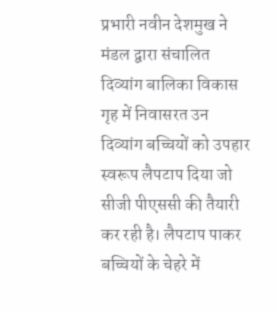प्रभारी नवीन देशमुख ने मंडल द्वारा संचालित दिव्यांग बालिका विकास गृह में निवासरत उन दिव्यांग बच्चियों को उपहार स्वरूप लैपटाप दिया जो सीजी पीएससी की तैयारी कर रही है। लैपटाप पाकर बच्चियों के चेहरे में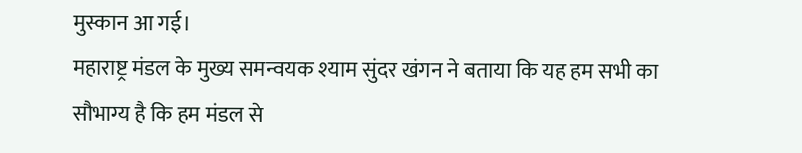मुस्कान आ गई।
महाराष्ट्र मंडल के मुख्य समन्वयक श्याम सुंदर खंगन ने बताया कि यह हम सभी का सौभाग्य है कि हम मंडल से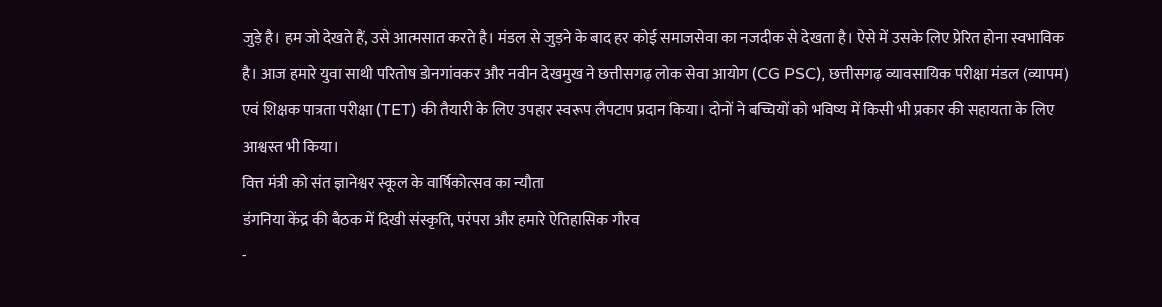जुड़े है। हम जो देखते हैं, उसे आत्मसात करते है। मंडल से जुड़ने के बाद हर कोई समाजसेवा का नजदीक से देखता है। ऐसे में उसके लिए प्रेरित होना स्वभाविक है। आज हमारे युवा साथी परितोष डोनगांवकर और नवीन देखमुख ने छत्तीसगढ़ लोक सेवा आयोग (CG PSC), छत्तीसगढ़ व्यावसायिक परीक्षा मंडल (व्यापम) एवं शिक्षक पात्रता परीक्षा (TET) की तैयारी के लिए उपहार स्वरूप लैपटाप प्रदान किया। दोनों ने बच्चियों को भविष्य में किसी भी प्रकार की सहायता के लिए आश्वस्त भी किया।
वित्त मंत्री को संत ज्ञानेश्वर स्कूल के वार्षिकोत्सव का न्यौता
डंगनिया केंद्र की बैठक में दिखी संस्कृति, परंपरा और हमारे ऐतिहासिक गौरव
-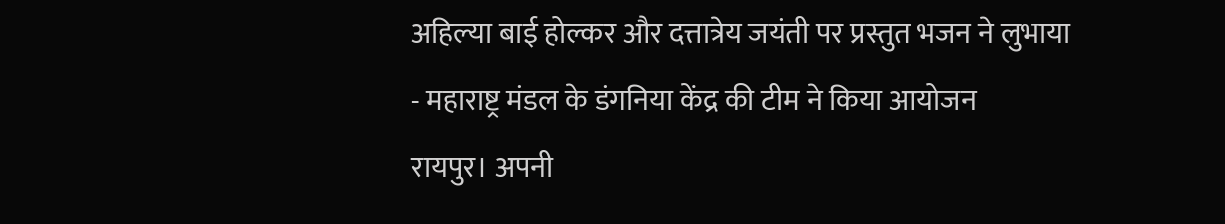अहिल्या बाई होल्कर और दत्तात्रेय जयंती पर प्रस्तुत भजन ने लुभाया
- महाराष्ट्र मंडल के डंगनिया केंद्र की टीम ने किया आयोजन
रायपुर। अपनी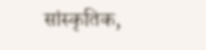सांस्कृतिक,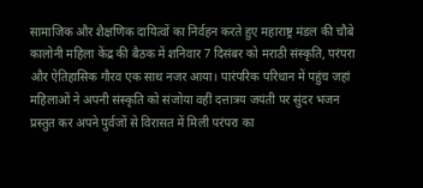सामाजिक और शैक्षणिक दायित्वों का निर्वहन करते हुए महाराष्ट्र मंडल की चौबे कालोनी महिला केंद्र की बैठक में शनिवार 7 दिसंबर को मराठी संस्कृति, परंपरा और ऐतिहासिक गौरव एक साथ नजर आया। पारंपरिक परिधान में पहुंच जहां महिलाओं ने अपनी संस्कृति को संजोया वहीं दत्तात्रय जयंती पर सुंदर भजन प्रस्तुत कर अपने पुर्वजों से विरासत में मिली परंपरा का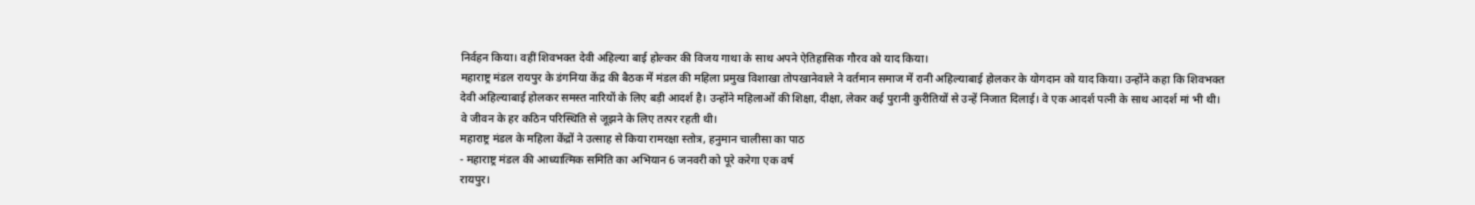निर्वहन किया। वहीं शिवभक्त देवी अहिल्या बाई होल्कर की विजय गाथा के साथ अपने ऐतिहासिक गौरव को याद किया।
महाराष्ट्र मंडल रायपुर के डंगनिया केंद्र की बैठक में मंडल की महिला प्रमुख विशाखा तोपखानेवाले ने वर्तमान समाज में रानी अहिल्याबाई होलकर के योगदान को याद किया। उन्होंने कहा कि शिवभक्त देवी अहिल्याबाई होलकर समस्त नारियों के लिए बड़ी आदर्श है। उन्होंने महिलाओं की शिक्षा, दीक्षा, लेकर कई पुरानी कुरीतियों से उन्हें निजात दिलाई। वे एक आदर्श पत्नी के साथ आदर्श मां भी थी। वे जीवन के हर कठिन परिस्थिति से जूझने के लिए तत्पर रहती थी।
महाराष्ट्र मंडल के महिला केंद्रों ने उत्साह से किया रामरक्षा स्तोत्र, हनुमान चालीसा का पाठ
- महाराष्ट्र मंडल की आध्यात्मिक समिति का अभियान 6 जनवरी को पूरे करेगा एक वर्ष
रायपुर।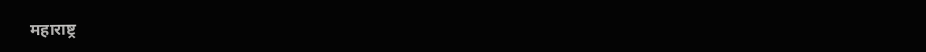महाराष्ट्र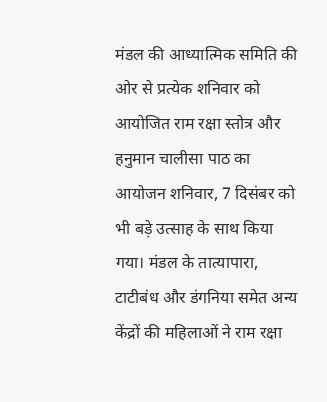मंडल की आध्यात्मिक समिति की ओर से प्रत्येक शनिवार को आयोजित राम रक्षा स्तोत्र और हनुमान चालीसा पाठ का आयोजन शनिवार, 7 दिसंबर को भी बड़े उत्साह के साथ किया गया। मंडल के तात्यापारा, टाटीबंध और डंगनिया समेत अन्य केंद्रों की महिलाओं ने राम रक्षा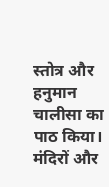स्तोत्र और हनुमान चालीसा का पाठ किया। मंदिरों और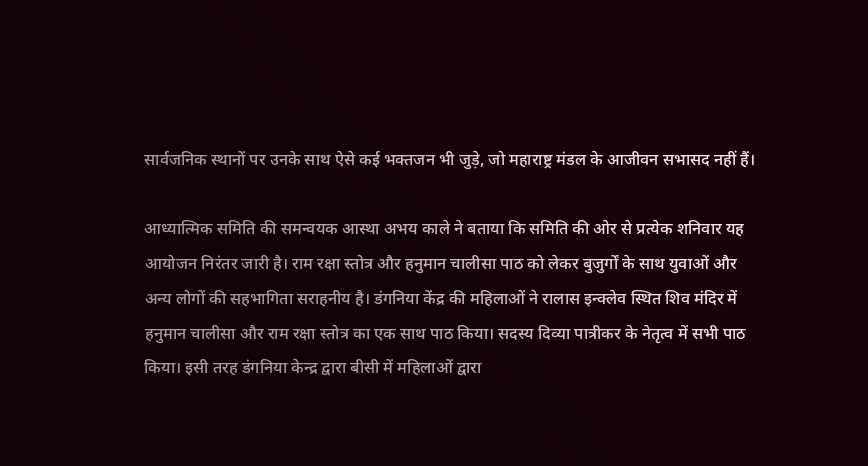सार्वजनिक स्थानों पर उनके साथ ऐसे कई भक्तजन भी जुड़े, जो महाराष्ट्र मंडल के आजीवन सभासद नहीं हैं।

आध्यात्मिक समिति की समन्वयक आस्था अभय काले ने बताया कि समिति की ओर से प्रत्येक शनिवार यह आयोजन निरंतर जारी है। राम रक्षा स्तोत्र और हनुमान चालीसा पाठ को लेकर बुजुर्गों के साथ युवाओं और अन्य लोगों की सहभागिता सराहनीय है। डंगनिया केंद्र की महिलाओं ने रालास इन्क्लेव स्थित शिव मंदिर में हनुमान चालीसा और राम रक्षा स्तोत्र का एक साथ पाठ किया। सदस्य दिव्या पात्रीकर के नेतृत्व में सभी पाठ किया। इसी तरह डंगनिया केन्द्र द्वारा बीसी में महिलाओं द्वारा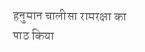हनुमान चालीसा रामरक्षा का पाठ किया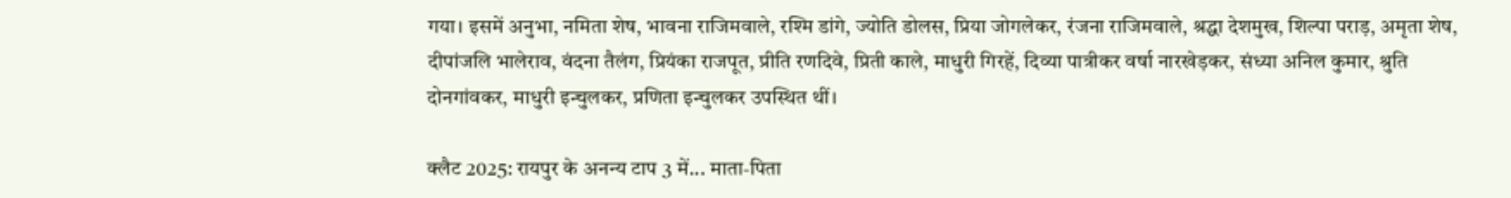गया। इसमें अनुभा, नमिता शेष, भावना राजिमवाले, रश्मि डांगे, ज्योति डोलस, प्रिया जोगलेकर, रंजना राजिमवाले, श्रद्धा देशमुख, शिल्पा पराड़, अमृता शेष, दीपांजलि भालेराव, वंदना तैलंग, प्रियंका राजपूत, प्रीति रणदिवे, प्रिती काले, माधुरी गिरहें, दिव्या पात्रीकर वर्षा नारखेड़कर, संध्या अनिल कुमार, श्रुति दोनगांवकर, माधुरी इन्चुलकर, प्रणिता इन्चुलकर उपस्थित थीं।

क्लैट 2025: रायपुर के अनन्य टाप 3 में... माता-पिता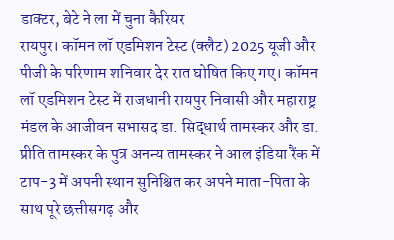डाक्टर, बेटे ने ला में चुना कैरियर
रायपुर। कॉमन लॉ एडमिशन टेस्ट (क्लैट) 2025 यूजी और पीजी के परिणाम शनिवार देर रात घोषित किए गए। कॉमन लॉ एडमिशन टेस्ट में राजधानी रायपुर निवासी और महाराष्ट्र मंडल के आजीवन सभासद डा. सिद्धार्थ तामस्कर और डा. प्रीति तामस्कर के पुत्र अनन्य तामस्कर ने आल इंडिया रैंक में टाप-3 में अपनी स्थान सुनिश्चित कर अपने माता-पिता के साथ पूरे छत्तीसगढ़ और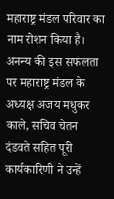महाराष्ट्र मंडल परिवार का नाम रोशन किया है। अनन्य की इस सफलता पर महाराष्ट्र मंडल के अध्यक्ष अजय मधुकर काले, सचिव चेतन दंडवते सहित पूरी कार्यकारिणी ने उन्हें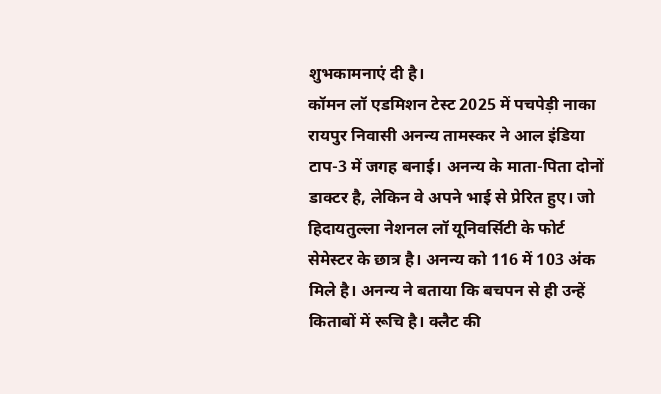शुभकामनाएं दी है।
कॉमन लॉ एडमिशन टेस्ट 2025 में पचपेड़ी नाका रायपुर निवासी अनन्य तामस्कर ने आल इंडिया टाप-3 में जगह बनाई। अनन्य के माता-पिता दोनों डाक्टर है, लेकिन वे अपने भाई से प्रेरित हुए। जो हिदायतुल्ला नेशनल लॉ यूनिवर्सिटी के फोर्ट सेमेस्टर के छात्र है। अनन्य को 116 में 103 अंक मिले है। अनन्य ने बताया कि बचपन से ही उन्हें किताबों में रूचि है। क्लैट की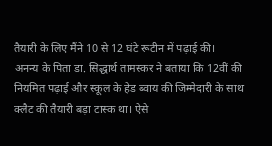तैयारी के लिए मैंने 10 से 12 घंटे रूटीन में पढ़ाई की।
अनन्य के पिता डा. सिद्धार्थ तामस्कर ने बताया कि 12वीं की नियमित पढ़ाई और स्कूल के हेड ब्वाय की जिम्मेदारी के साथ क्लैट की तैयारी बड़ा टास्क था। ऐसे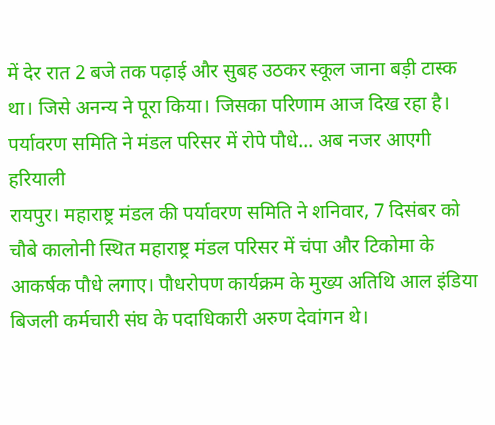में देर रात 2 बजे तक पढ़ाई और सुबह उठकर स्कूल जाना बड़ी टास्क था। जिसे अनन्य ने पूरा किया। जिसका परिणाम आज दिख रहा है।
पर्यावरण समिति ने मंडल परिसर में रोपे पौधे... अब नजर आएगी हरियाली
रायपुर। महाराष्ट्र मंडल की पर्यावरण समिति ने शनिवार, 7 दिसंबर को चौबे कालोनी स्थित महाराष्ट्र मंडल परिसर में चंपा और टिकोमा के आकर्षक पौधे लगाए। पौधरोपण कार्यक्रम के मुख्य अतिथि आल इंडिया बिजली कर्मचारी संघ के पदाधिकारी अरुण देवांगन थे।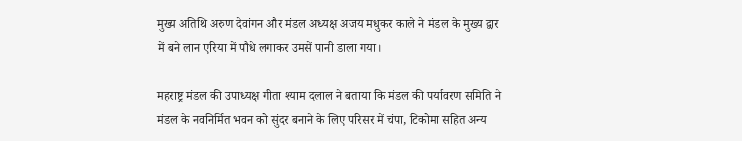मुख्य अतिथि अरुण देवांगन और मंडल अध्यक्ष अजय मधुकर काले ने मंडल के मुख्य द्वार में बने लान एरिया में पौधे लगाकर उमसें पानी डाला गया।

महराष्ट्र मंडल की उपाध्यक्ष गीता श्याम दलाल ने बताया कि मंडल की पर्यावरण समिति ने मंडल के नवनिर्मित भवन को सुंदर बनाने के लिए परिसर में चंपा, टिकोमा सहित अन्य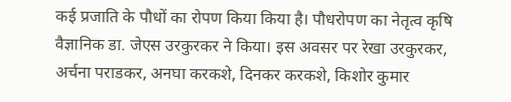कई प्रजाति के पौधों का रोपण किया किया है। पौधरोपण का नेतृत्व कृषि वैज्ञानिक डा. जेएस उरकुरकर ने किया। इस अवसर पर रेखा उरकुरकर, अर्चना पराडकर, अनघा करकशे, दिनकर करकशे, किशोर कुमार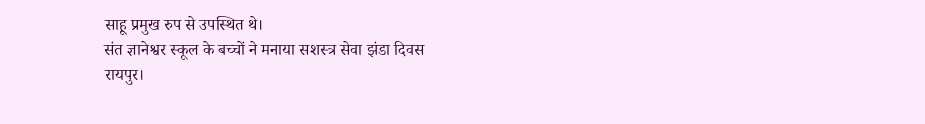साहू प्रमुख रुप से उपस्थित थे।
संत ज्ञानेश्वर स्कूल के बच्चों ने मनाया सशस्त्र सेवा झंडा दिवस
रायपुर।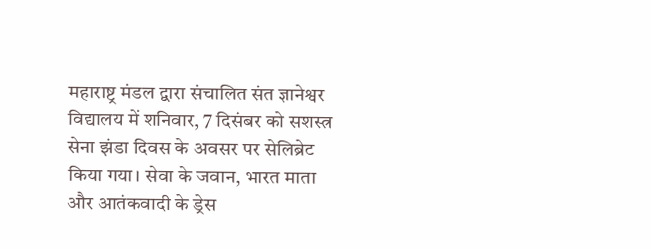महाराष्ट्र मंडल द्वारा संचालित संत ज्ञानेश्वर विद्यालय में शनिवार, 7 दिसंबर को सशस्त्र सेना झंडा दिवस के अवसर पर सेलिब्रेट किया गया। सेवा के जवान, भारत माता और आतंकवादी के ड्रेस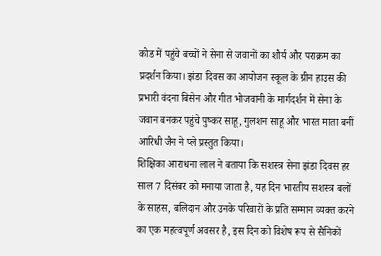कोड में पहुंचे बच्चों ने सेना से जवानों का शौर्य और पराक्रम का प्रदर्शन किया। झंडा दिवस का आयोजन स्कूल के ग्रीन हाउस की प्रभारी वंदना बिसेन और गीत भोजवानी के मार्गदर्शन में सेना के जवान बनकर पहुंचे पुष्कर साहू, गुलशन साहू और भारत माता बनीं आरिधी जैन ने प्ले प्रस्तुत किया।
शिक्षिका आराधना लाल ने बताया कि सशस्त्र सेना झंडा दिवस हर साल 7 दिसंबर को मनाया जाता है, यह दिन भारतीय सशस्त्र बलों के साहस, बलिदान और उनके परिवारों के प्रति सम्मान व्यक्त करने का एक महत्वपूर्ण अवसर है, इस दिन को विशेष रूप से सैनिकों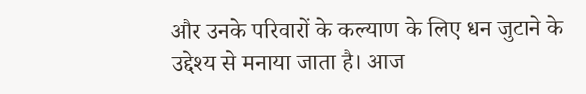और उनके परिवारों के कल्याण के लिए धन जुटाने के उद्देश्य से मनाया जाता है। आज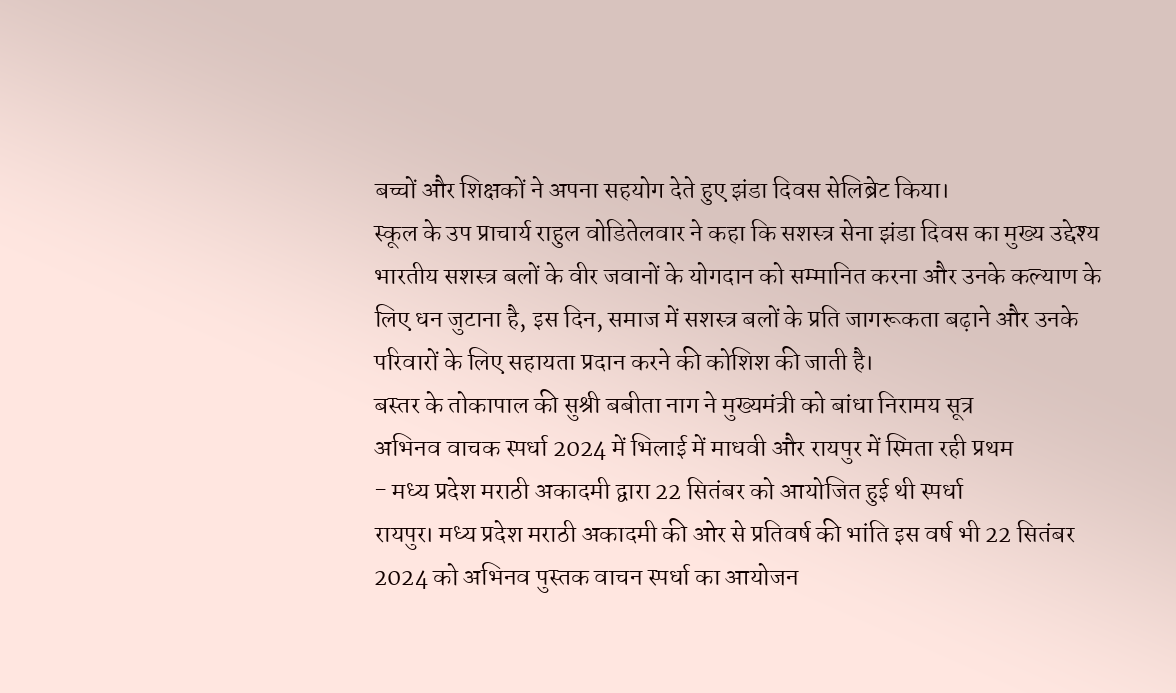बच्चों और शिक्षकों ने अपना सहयोग देते हुए झंडा दिवस सेलिब्रेट किया।
स्कूल के उप प्राचार्य राहुल वोडितेलवार ने कहा कि सशस्त्र सेना झंडा दिवस का मुख्य उद्देश्य भारतीय सशस्त्र बलों के वीर जवानों के योगदान को सम्मानित करना और उनके कल्याण के लिए धन जुटाना है, इस दिन, समाज में सशस्त्र बलों के प्रति जागरूकता बढ़ाने और उनके परिवारों के लिए सहायता प्रदान करने की कोशिश की जाती है।
बस्तर के तोकापाल की सुश्री बबीता नाग ने मुख्यमंत्री को बांधा निरामय सूत्र
अभिनव वाचक स्पर्धा 2024 में भिलाई में माधवी और रायपुर में स्मिता रही प्रथम
- मध्य प्रदेश मराठी अकादमी द्वारा 22 सितंबर को आयोजित हुई थी स्पर्धा
रायपुर। मध्य प्रदेश मराठी अकादमी की ओर से प्रतिवर्ष की भांति इस वर्ष भी 22 सितंबर 2024 को अभिनव पुस्तक वाचन स्पर्धा का आयोजन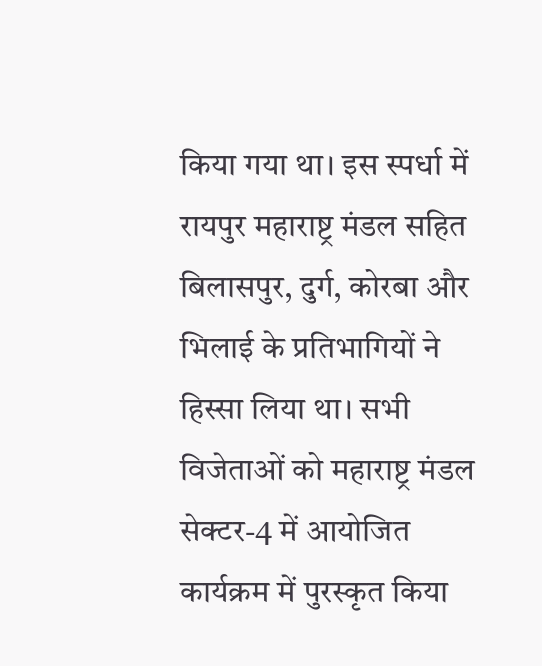किया गया था। इस स्पर्धा में रायपुर महाराष्ट्र मंडल सहित बिलासपुर, दुर्ग, कोरबा और भिलाई के प्रतिभागियों ने हिस्सा लिया था। सभी विजेताओं को महाराष्ट्र मंडल सेक्टर-4 में आयोजित कार्यक्रम में पुरस्कृत किया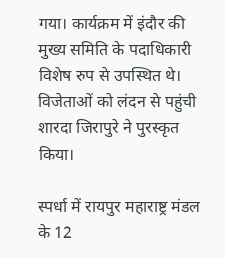गया। कार्यक्रम में इंदौर की मुख्य समिति के पदाधिकारी विशेष रुप से उपस्थित थे। विजेताओं को लंदन से पहुंची शारदा जिरापुरे ने पुरस्कृत किया।

स्पर्धा में रायपुर महाराष्ट्र मंडल के 12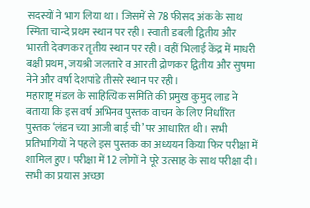सदस्यों ने भाग लिया था। जिसमें से 78 फीसद अंक के साथ स्मिता चान्दे प्रथम स्थान पर रही। स्वाती डबली द्वितीय और भारती देवणकर तृतीय स्थान पर रही। वहीं भिलाई केंद्र में माधरी बक्षी प्रथम, जयश्री जलतारे व आरती द्रोणकर द्वितीय और सुषमा नेने और वर्षा देशपांडे तीसरे स्थान पर रही।
महाराष्ट्र मंडल के साहित्यिक समिति की प्रमुख कुमुद लाड ने बताया कि इस वर्ष अभिनव पुस्तक वाचन के लिए निर्धारित पुस्तक ‘लंडन च्या आजी बाई ची’ पर आधारित थी। सभी प्रतिभागियों ने पहले इस पुस्तक का अध्ययन किया फिर परीक्षा में शामिल हुए। परीक्षा में 12 लोगों ने पूरे उत्साह के साथ परीक्षा दी। सभी का प्रयास अच्छा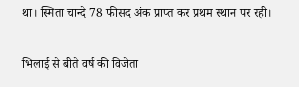था। स्मिता चान्दे 78 फीसद अंक प्राप्त कर प्रथम स्थान पर रही।

भिलाई से बीते वर्ष की विजेता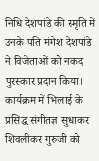निधि देशपांडे की स्मृति में उनके पति मंगेश देशपांडे ने विजेताओं को नकद पुरस्कार प्रदान किया। कार्यक्रम में भिलाई के प्रसिद्ध संगीतज्ञ सुधाकर शिवलीकर गुरुजी को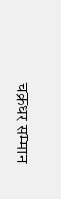चक्रधर सम्मान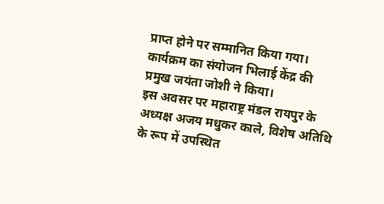प्राप्त होने पर सम्मानित किया गया। कार्यक्रम का संयोजन भिलाई केंद्र की प्रमुख जयंता जोशी ने किया।
इस अवसर पर महाराष्ट्र मंडल रायपुर के अध्यक्ष अजय मधुकर काले, विशेष अतिथि के रूप में उपस्थित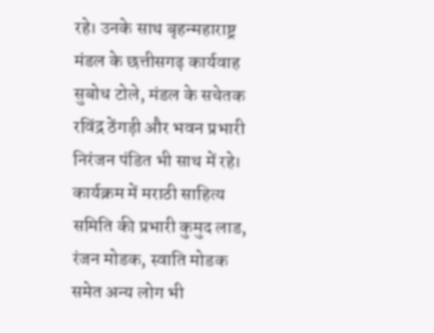रहे। उनके साथ बृहन्महाराष्ट्र मंडल के छत्तीसगढ़ कार्यवाह सुबोध टोले, मंडल के सचेतक रविंद्र ठेंगड़ी और भवन प्रभारी निरंजन पंडित भी साथ में रहे। कार्यक्रम में मराठी साहित्य समिति की प्रभारी कुमुद लाड, रंजन मोडक, स्वाति मोडक समेत अन्य लोग भी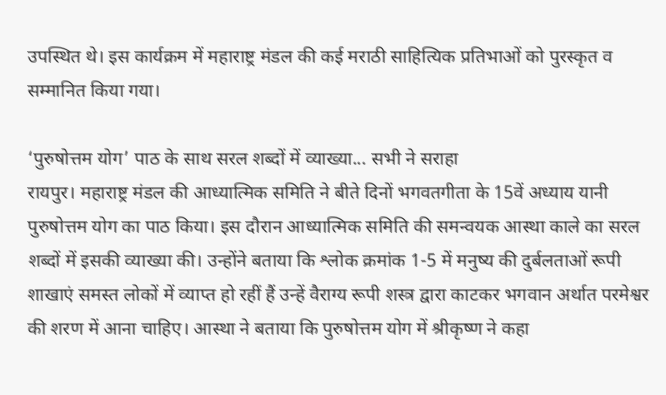उपस्थित थे। इस कार्यक्रम में महाराष्ट्र मंडल की कई मराठी साहित्यिक प्रतिभाओं को पुरस्कृत व सम्मानित किया गया।

‘पुरुषोत्तम योग’ पाठ के साथ सरल शब्दों में व्याख्या... सभी ने सराहा
रायपुर। महाराष्ट्र मंडल की आध्यात्मिक समिति ने बीते दिनों भगवतगीता के 15वें अध्याय यानी पुरुषोत्तम योग का पाठ किया। इस दौरान आध्यात्मिक समिति की समन्वयक आस्था काले का सरल शब्दों में इसकी व्याख्या की। उन्होंने बताया कि श्लोक क्रमांक 1-5 में मनुष्य की दुर्बलताओं रूपी शाखाएं समस्त लोकों में व्याप्त हो रहीं हैं उन्हें वैराग्य रूपी शस्त्र द्वारा काटकर भगवान अर्थात परमेश्वर की शरण में आना चाहिए। आस्था ने बताया कि पुरुषोत्तम योग में श्रीकृष्ण ने कहा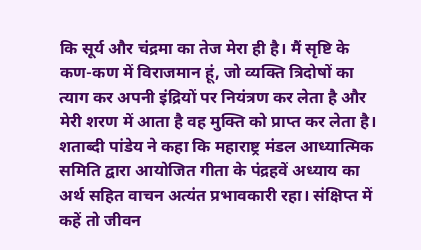कि सूर्य और चंद्रमा का तेज मेरा ही है। मैं सृष्टि के कण-कण में विराजमान हूं, जो व्यक्ति त्रिदोषों का त्याग कर अपनी इंद्रियों पर नियंत्रण कर लेता है और मेरी शरण में आता है वह मुक्ति को प्राप्त कर लेता है।
शताब्दी पांडेय ने कहा कि महाराष्ट्र मंडल आध्यात्मिक समिति द्वारा आयोजित गीता के पंद्रहवें अध्याय का अर्थ सहित वाचन अत्यंत प्रभावकारी रहा। संक्षिप्त में कहें तो जीवन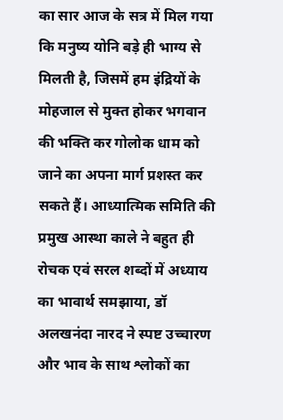का सार आज के सत्र में मिल गया कि मनुष्य योनि बड़े ही भाग्य से मिलती है, जिसमें हम इंद्रियों के मोहजाल से मुक्त होकर भगवान की भक्ति कर गोलोक धाम को जाने का अपना मार्ग प्रशस्त कर सकते हैं। आध्यात्मिक समिति की प्रमुख आस्था काले ने बहुत ही रोचक एवं सरल शब्दों में अध्याय का भावार्थ समझाया, डॉ अलखनंदा नारद ने स्पष्ट उच्चारण और भाव के साथ श्लोकों का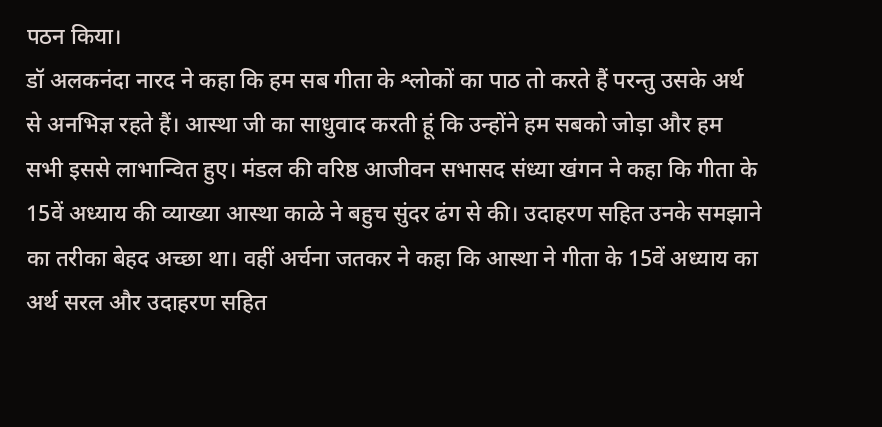पठन किया।
डॉ अलकनंदा नारद ने कहा कि हम सब गीता के श्लोकों का पाठ तो करते हैं परन्तु उसके अर्थ से अनभिज्ञ रहते हैं। आस्था जी का साधुवाद करती हूं कि उन्होंने हम सबको जोड़ा और हम सभी इससे लाभान्वित हुए। मंडल की वरिष्ठ आजीवन सभासद संध्या खंगन ने कहा कि गीता के 15वें अध्याय की व्याख्या आस्था काळे ने बहुच सुंदर ढंग से की। उदाहरण सहित उनके समझाने का तरीका बेहद अच्छा था। वहीं अर्चना जतकर ने कहा कि आस्था ने गीता के 15वें अध्याय का अर्थ सरल और उदाहरण सहित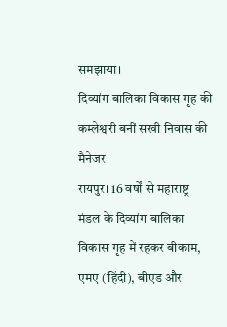समझाया।
दिव्यांग बालिका विकास गृह की कम्लेश्वरी बनीं सखी निवास की मैनेजर
रायपुर। 16 वर्षों से महाराष्ट्र मंडल के दिव्यांग बालिका विकास गृह में रहकर बीकाम, एमए (हिंदी), बीएड और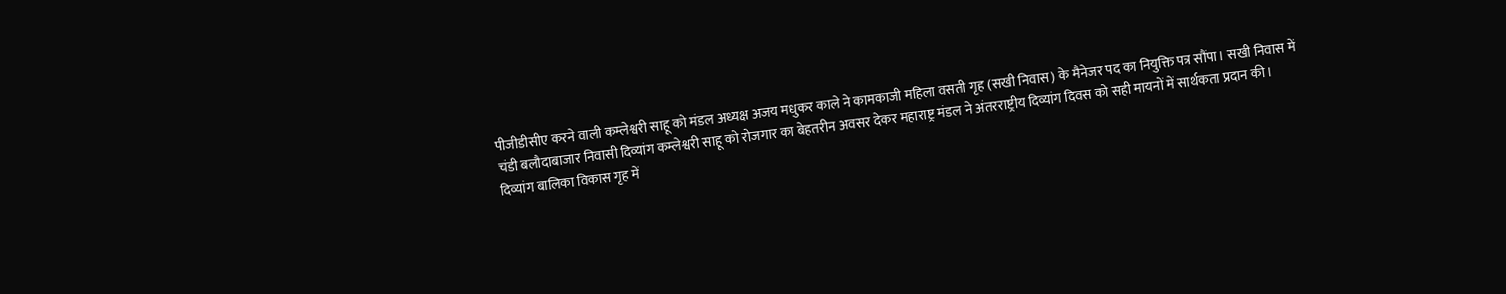पीजीडीसीए करने वाली कम्लेश्वरी साहू को मंडल अध्यक्ष अजय मधुकर काले ने कामकाजी महिला वसती गृह (सखी निवास) के मैनेजर पद का नियुक्ति पत्र सौंपा। सखी निवास में चंडी बलौदाबाजार निवासी दिव्यांग कम्लेश्वरी साहू को रोजगार का बेहतरीन अवसर देकर महाराष्ट्र मंडल ने अंतरराष्ट्रीय दिव्यांग दिवस को सही मायनों में सार्थकता प्रदान की।
दिव्यांग बालिका विकास गृह में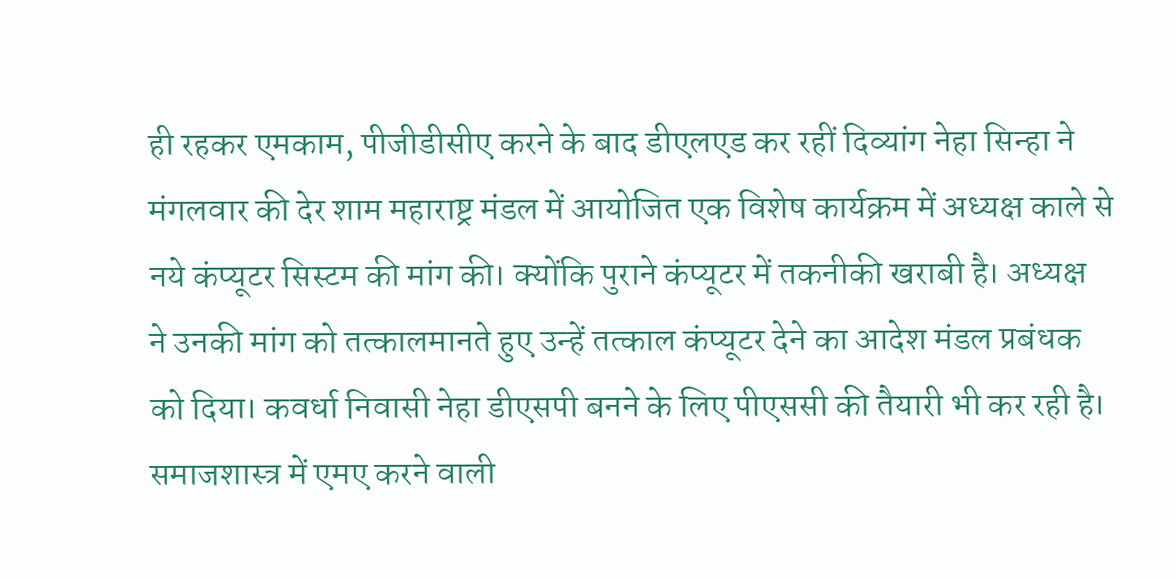ही रहकर एमकाम, पीजीडीसीए करने के बाद डीएलएड कर रहीं दिव्यांग नेहा सिन्हा ने मंगलवार की देर शाम महाराष्ट्र मंडल में आयोजित एक विशेष कार्यक्रम में अध्यक्ष काले से नये कंप्यूटर सिस्टम की मांग की। क्योंकि पुराने कंप्यूटर में तकनीकी खराबी है। अध्यक्ष ने उनकी मांग को तत्कालमानते हुए उन्हें तत्काल कंप्यूटर देने का आदेश मंडल प्रबंधक को दिया। कवर्धा निवासी नेहा डीएसपी बनने के लिए पीएससी की तैयारी भी कर रही है। समाजशास्त्र में एमए करने वाली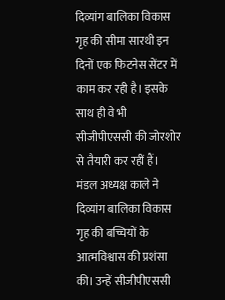दिव्यांग बालिका विकास गृह की सीमा सारथी इन दिनों एक फिटनेस सेंटर में काम कर रही है। इसके साथ ही वे भी सीजीपीएससी की जोरशोर से तैयारी कर रहीं हैं।
मंडल अध्यक्ष काले ने दिव्यांग बालिका विकास गृह की बच्चियों के आत्मविश्वास की प्रशंसा की। उन्हें सीजीपीएससी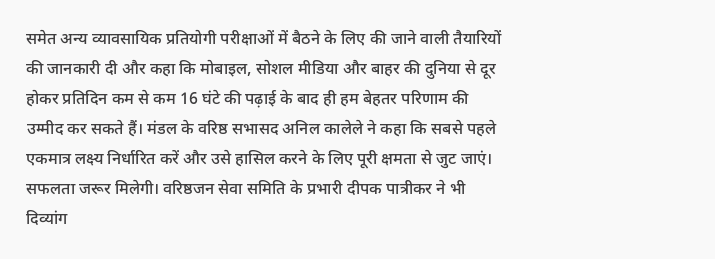समेत अन्य व्यावसायिक प्रतियोगी परीक्षाओं में बैठने के लिए की जाने वाली तैयारियों की जानकारी दी और कहा कि मोबाइल, सोशल मीडिया और बाहर की दुनिया से दूर होकर प्रतिदिन कम से कम 16 घंटे की पढ़ाई के बाद ही हम बेहतर परिणाम की उम्मीद कर सकते हैं। मंडल के वरिष्ठ सभासद अनिल कालेले ने कहा कि सबसे पहले एकमात्र लक्ष्य निर्धारित करें और उसे हासिल करने के लिए पूरी क्षमता से जुट जाएं। सफलता जरूर मिलेगी। वरिष्ठजन सेवा समिति के प्रभारी दीपक पात्रीकर ने भी दिव्यांग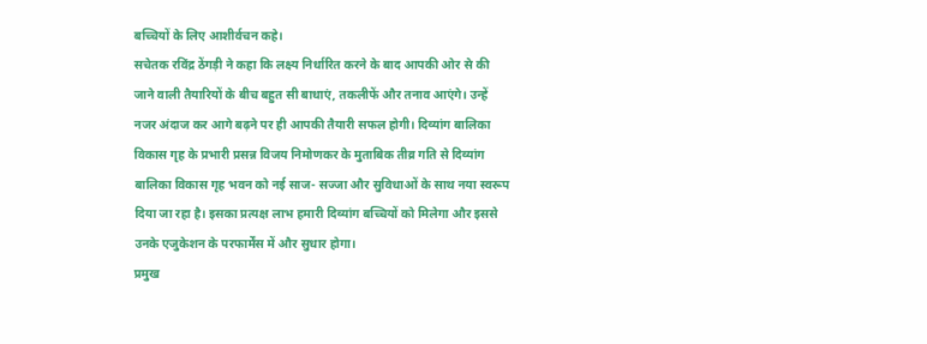बच्चियों के लिए आशीर्वचन कहे।
सचेतक रविंद्र ठेंगड़ी ने कहा कि लक्ष्य निर्धारित करने के बाद आपकी ओर से की जाने वाली तैयारियों के बीच बहुत सी बाधाएं, तकलीफें और तनाव आएंगे। उन्हें नजर अंदाज कर आगे बढ़ने पर ही आपकी तैयारी सफल होगी। दिव्यांग बालिका विकास गृह के प्रभारी प्रसन्न विजय निमोणकर के मुताबिक तीव्र गति से दिव्यांग बालिका विकास गृह भवन को नई साज- सज्जा और सुविधाओं के साथ नया स्वरूप दिया जा रहा है। इसका प्रत्यक्ष लाभ हमारी दिव्यांग बच्चियों को मिलेगा और इससे उनके एजुकेशन के परफार्मेंस में और सुधार होगा।
प्रमुख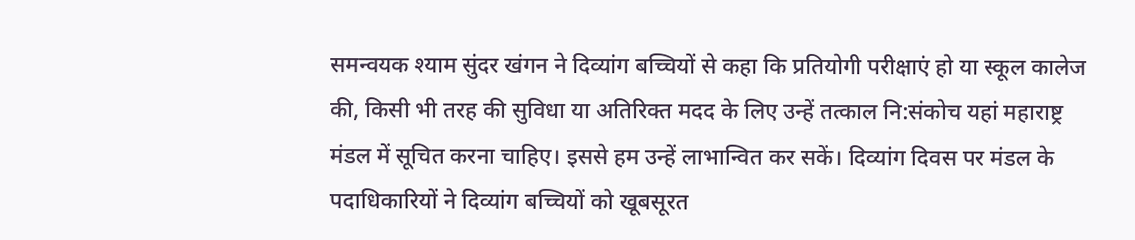समन्वयक श्याम सुंदर खंगन ने दिव्यांग बच्चियों से कहा कि प्रतियोगी परीक्षाएं हो या स्कूल कालेज की, किसी भी तरह की सुविधा या अतिरिक्त मदद के लिए उन्हें तत्काल नि:संकोच यहां महाराष्ट्र मंडल में सूचित करना चाहिए। इससे हम उन्हें लाभान्वित कर सकें। दिव्यांग दिवस पर मंडल के पदाधिकारियों ने दिव्यांग बच्चियों को खूबसूरत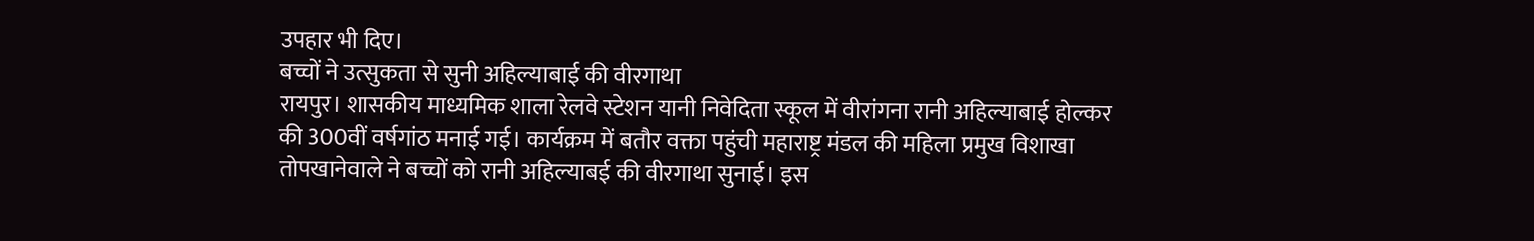उपहार भी दिए।
बच्चों ने उत्सुकता से सुनी अहिल्याबाई की वीरगाथा
रायपुर। शासकीय माध्यमिक शाला रेलवे स्टेशन यानी निवेदिता स्कूल में वीरांगना रानी अहिल्याबाई होल्कर की 300वीं वर्षगांठ मनाई गई। कार्यक्रम में बतौर वक्ता पहुंची महाराष्ट्र मंडल की महिला प्रमुख विशाखा तोपखानेवाले ने बच्चों को रानी अहिल्याबई की वीरगाथा सुनाई। इस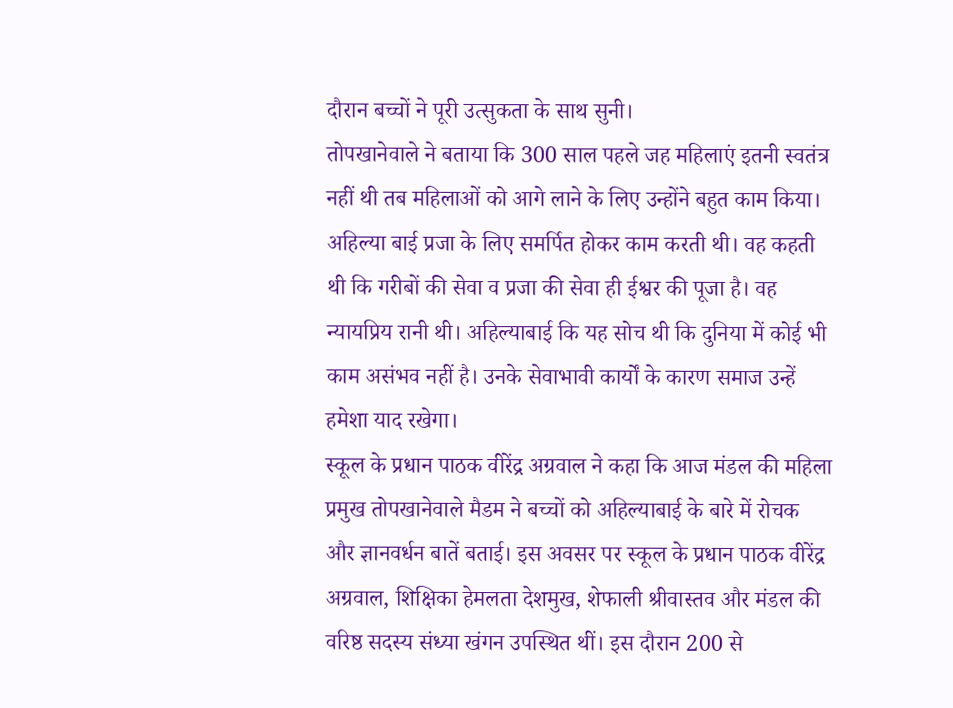दौरान बच्चों ने पूरी उत्सुकता के साथ सुनी।
तोपखानेवाले ने बताया कि 300 साल पहले जह महिलाएं इतनी स्वतंत्र नहीं थी तब महिलाओं को आगे लाने के लिए उन्होंने बहुत काम किया। अहिल्या बाई प्रजा के लिए समर्पित होकर काम करती थी। वह कहती थी कि गरीबों की सेवा व प्रजा की सेवा ही ईश्वर की पूजा है। वह न्यायप्रिय रानी थी। अहिल्याबाई कि यह सोच थी कि दुनिया में कोई भी काम असंभव नहीं है। उनके सेवाभावी कार्यों के कारण समाज उन्हें हमेशा याद रखेगा।
स्कूल के प्रधान पाठक वीरेंद्र अग्रवाल ने कहा कि आज मंडल की महिला प्रमुख तोपखानेवाले मैडम ने बच्चों को अहिल्याबाई के बारे में रोचक और ज्ञानवर्धन बातें बताई। इस अवसर पर स्कूल के प्रधान पाठक वीरेंद्र अग्रवाल, शिक्षिका हेमलता देशमुख, शेफाली श्रीवास्तव और मंडल की वरिष्ठ सदस्य संध्या खंगन उपस्थित थीं। इस दौरान 200 से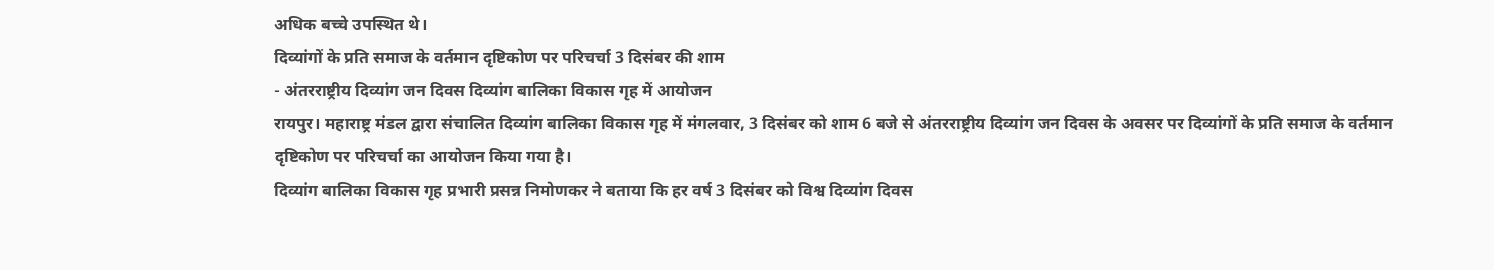अधिक बच्चे उपस्थित थे।
दिव्यांगों के प्रति समाज के वर्तमान दृष्टिकोण पर परिचर्चा 3 दिसंबर की शाम
- अंतरराष्ट्रीय दिव्यांग जन दिवस दिव्यांग बालिका विकास गृह में आयोजन
रायपुर। महाराष्ट्र मंडल द्वारा संचालित दिव्यांग बालिका विकास गृह में मंगलवार, 3 दिसंबर को शाम 6 बजे से अंतरराष्ट्रीय दिव्यांग जन दिवस के अवसर पर दिव्यांगों के प्रति समाज के वर्तमान दृष्टिकोण पर परिचर्चा का आयोजन किया गया है।
दिव्यांग बालिका विकास गृह प्रभारी प्रसन्न निमोणकर ने बताया कि हर वर्ष 3 दिसंबर को विश्व दिव्यांग दिवस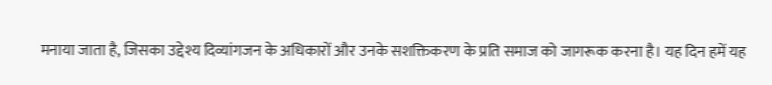मनाया जाता है, जिसका उद्देश्य दिव्यांगजन के अधिकारों और उनके सशक्तिकरण के प्रति समाज को जागरूक करना है। यह दिन हमें यह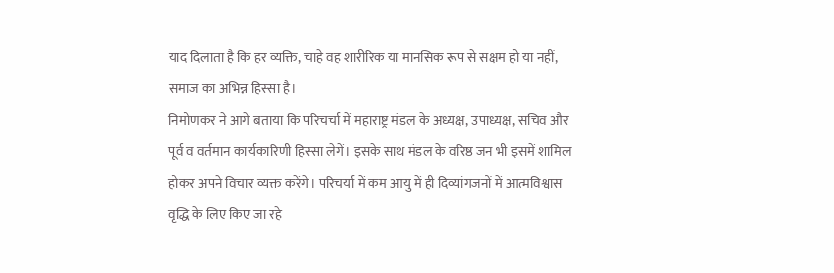याद दिलाता है कि हर व्यक्ति, चाहे वह शारीरिक या मानसिक रूप से सक्षम हो या नहीं, समाज का अभिन्न हिस्सा है।
निमोणकर ने आगे बताया कि परिचर्चा में महाराष्ट्र मंडल के अध्यक्ष, उपाध्यक्ष, सचिव और पूर्व व वर्तमान कार्यकारिणी हिस्सा लेगें। इसके साथ मंडल के वरिष्ठ जन भी इसमें शामिल होकर अपने विचार व्यक्त करेंगे। परिचर्या में कम आयु में ही दिव्यांगजनों में आत्मविश्वास वृद्धि के लिए किए जा रहे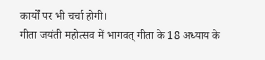कार्यों पर भी चर्चा होगी।
गीता जयंती महोत्सव में भागवत् गीता के 18 अध्याय के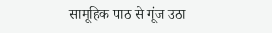सामूहिक पाठ से गूंज उठा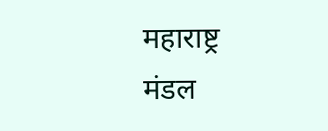महाराष्ट्र मंडल